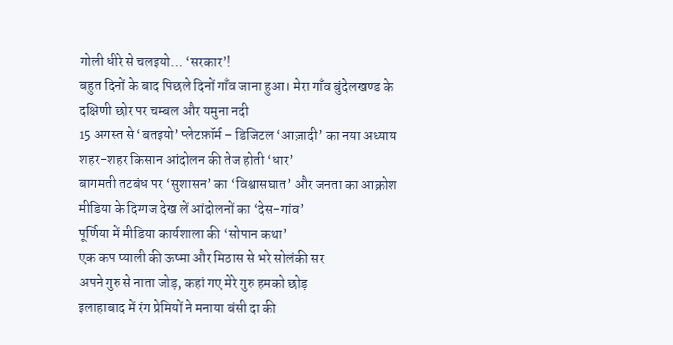गोली धीरे से चलइयो… ‘सरकार’!
बहुत दिनों के बाद पिछले दिनों गाँव जाना हुआ। मेरा गाँव बुंदेलखण्ड के दक्षिणी छोर पर चम्बल और यमुना नदी
15 अगस्त से ‘बतइयो’ प्लेटफ़ॉर्म – डिजिटल ‘आज़ादी’ का नया अध्याय
शहर-शहर किसान आंदोलन की तेज होती ‘धार’
बागमती तटबंध पर ‘सुशासन’ का ‘विश्वासघात’ और जनता का आक्रोश
मीडिया के दिग्गज देख लें आंदोलनों का ‘देस-गांव’
पूर्णिया में मीडिया कार्यशाला की ‘सोपान कथा’
एक कप प्याली की ऊष्मा और मिठास से भरे सोलंकी सर
अपने गुरु से नाता जोड़, कहां गए मेरे गुरु हमको छोड़
इलाहाबाद में रंग प्रेमियों ने मनाया बंसी दा की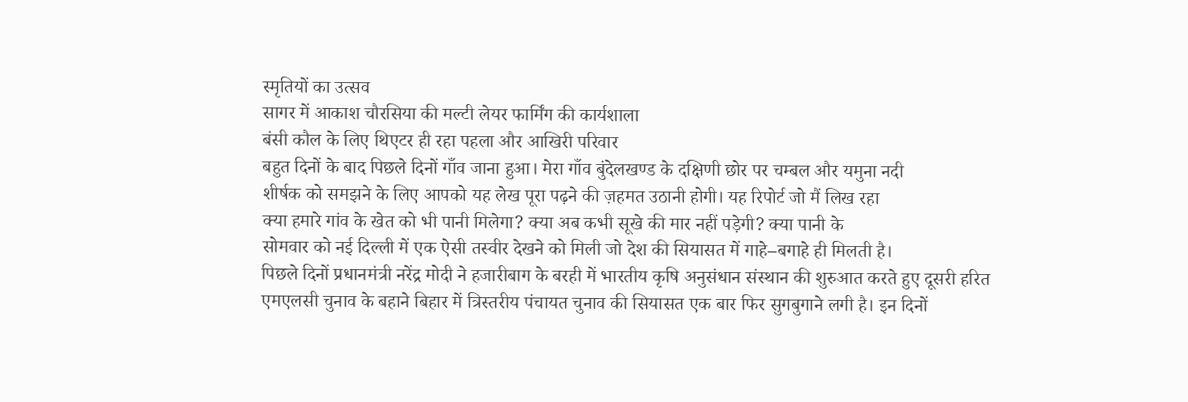स्मृतियों का उत्सव
सागर में आकाश चौरसिया की मल्टी लेयर फार्मिंग की कार्यशाला
बंसी कौल के लिए थिएटर ही रहा पहला और आखिरी परिवार
बहुत दिनों के बाद पिछले दिनों गाँव जाना हुआ। मेरा गाँव बुंदेलखण्ड के दक्षिणी छोर पर चम्बल और यमुना नदी
शीर्षक को समझने के लिए आपको यह लेख पूरा पढ़ने की ज़हमत उठानी होगी। यह रिपोर्ट जो मैं लिख रहा
क्या हमारे गांव के खेत को भी पानी मिलेगा? क्या अब कभी सूखे की मार नहीं पड़ेगी? क्या पानी के
सोमवार को नई दिल्ली में एक ऐसी तस्वीर देखने को मिली जो देश की सियासत में गाहे–बगाहे ही मिलती है।
पिछले दिनों प्रधानमंत्री नरेंद्र मोदी ने हजारीबाग के बरही में भारतीय कृषि अनुसंधान संस्थान की शुरुआत करते हुए दूसरी हरित
एमएलसी चुनाव के बहाने बिहार में त्रिस्तरीय पंचायत चुनाव की सियासत एक बार फिर सुगबुगाने लगी है। इन दिनों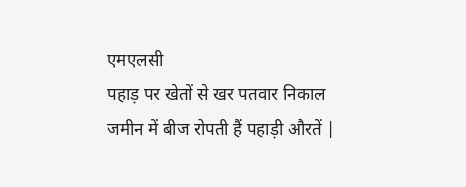एमएलसी
पहाड़ पर खेतों से खर पतवार निकाल जमीन में बीज रोपती हैं पहाड़ी औरतें |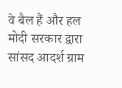वे बैल हैं और हल
मोदी सरकार द्वारा सांसद आदर्श ग्राम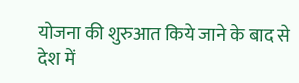योजना की शुरुआत किये जाने के बाद से देश में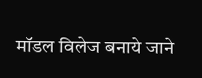मॉडल विलेज बनाये जाने